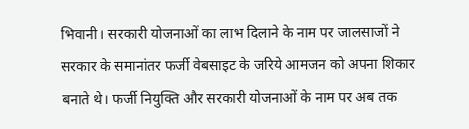भिवानी। सरकारी योजनाओं का लाभ दिलाने के नाम पर जालसाजों ने सरकार के समानांतर फर्जी वेबसाइट के जरिये आमजन को अपना शिकार बनाते थे। फर्जी नियुक्ति और सरकारी योजनाओं के नाम पर अब तक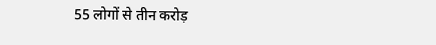55 लोगों से तीन करोड़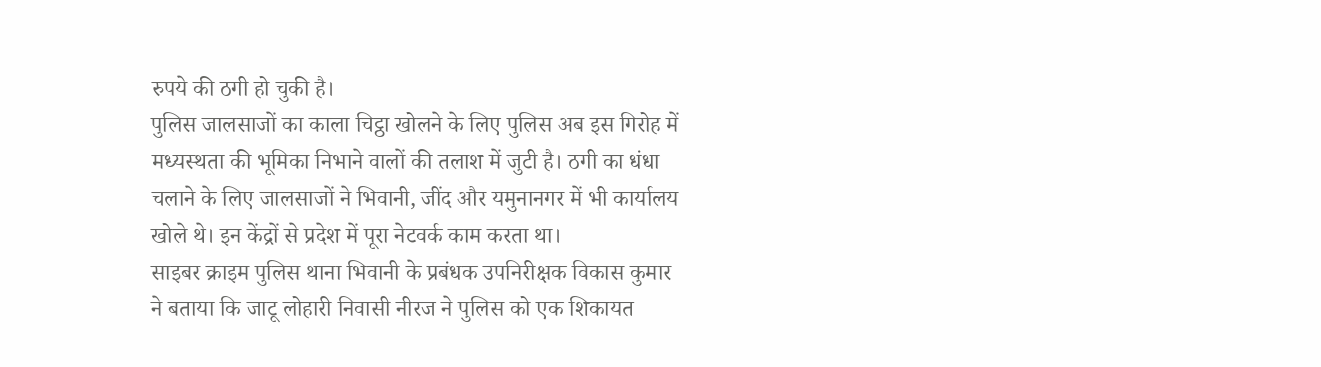रुपये की ठगी हो चुकी है।
पुलिस जालसाजों का काला चिट्ठा खोलने के लिए पुलिस अब इस गिरोह में मध्यस्थता की भूमिका निभाने वालों की तलाश में जुटी है। ठगी का धंधा चलाने के लिए जालसाजों ने भिवानी, जींद और यमुनानगर में भी कार्यालय खोले थे। इन केंद्रों से प्रदेश में पूरा नेटवर्क काम करता था।
साइबर क्राइम पुलिस थाना भिवानी के प्रबंधक उपनिरीक्षक विकास कुमार ने बताया कि जाटू लोहारी निवासी नीरज ने पुलिस को एक शिकायत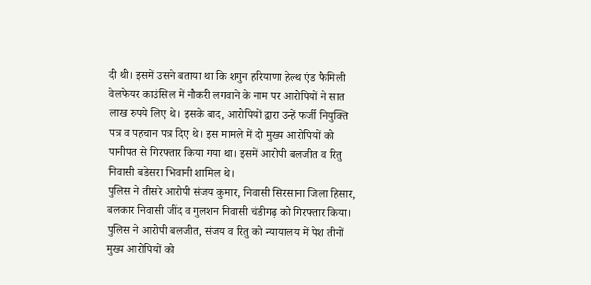दी थी। इसमें उसने बताया था कि शगुन हरियाणा हेल्थ एंड फैमिली वेलफेयर काउंसिल में नौकरी लगवाने के नाम पर आरोपियों ने सात लाख रुपये लिए थे। इसके बाद, आरोपियों द्वारा उन्हें फर्जी नियुक्ति पत्र व पहचान पत्र दिए थे। इस मामले में दो मुख्य आरोपियों को पानीपत से गिरफ्तार किया गया था। इसमें आरोपी बलजीत व रितु निवासी बडेसरा भिवानी शामिल थे।
पुलिस ने तीसरे आरोपी संजय कुमार, निवासी सिरसाना जिला हिसार, बलकार निवासी जींद व गुलशन निवासी चंडीगढ़ को गिरफ्तार किया। पुलिस ने आरोपी बलजीत, संजय व रितु को न्यायालय में पेश तीनों मुख्य आरोपियों को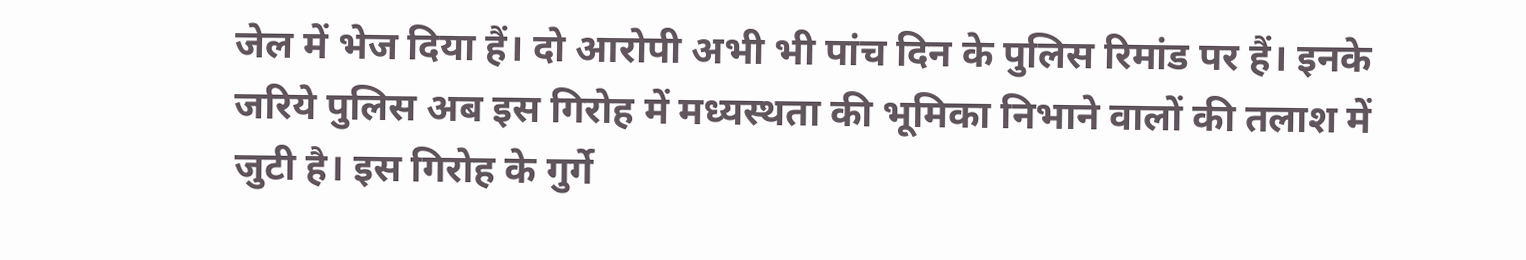जेल में भेज दिया हैं। दो आरोपी अभी भी पांच दिन के पुलिस रिमांड पर हैं। इनके जरिये पुलिस अब इस गिरोह में मध्यस्थता की भूमिका निभाने वालों की तलाश में जुटी है। इस गिरोह के गुर्गे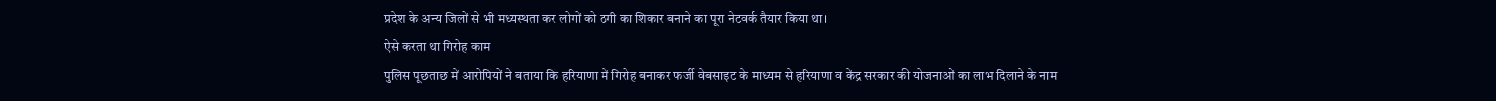प्रदेश के अन्य जिलों से भी मध्यस्थता कर लोगों को ठगी का शिकार बनाने का पूरा नेटवर्क तैयार किया था।
ऐसे करता था गिरोह काम
पुलिस पूछताछ में आरोपियों ने बताया कि हरियाणा में गिरोह बनाकर फर्जी वेबसाइट के माध्यम से हरियाणा व केंद्र सरकार की योजनाओं का लाभ दिलाने के नाम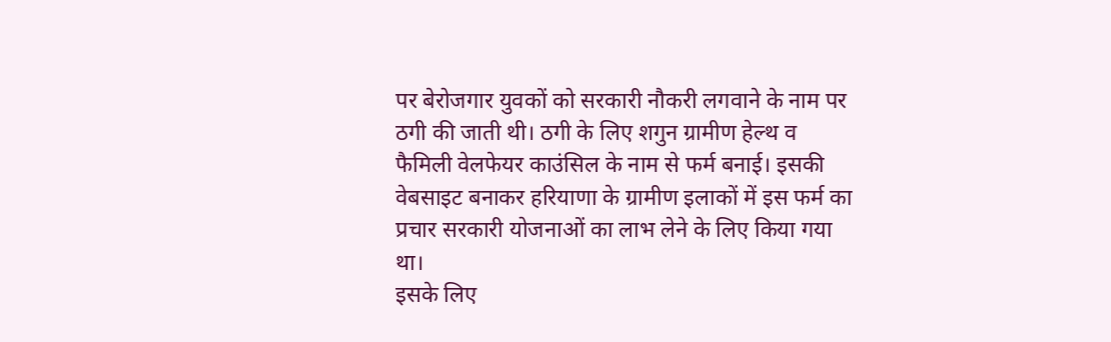पर बेरोजगार युवकों को सरकारी नौकरी लगवाने के नाम पर ठगी की जाती थी। ठगी के लिए शगुन ग्रामीण हेल्थ व फैमिली वेलफेयर काउंसिल के नाम से फर्म बनाई। इसकी वेबसाइट बनाकर हरियाणा के ग्रामीण इलाकों में इस फर्म का प्रचार सरकारी योजनाओं का लाभ लेने के लिए किया गया था।
इसके लिए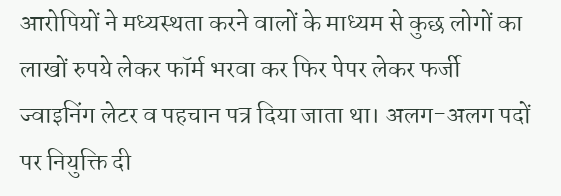आरोपियों ने मध्यस्थता करने वालों के माध्यम से कुछ लोगों का लाखों रुपये लेकर फॉर्म भरवा कर फिर पेपर लेकर फर्जी ज्वाइनिंग लेटर व पहचान पत्र दिया जाता था। अलग-अलग पदों पर नियुक्ति दी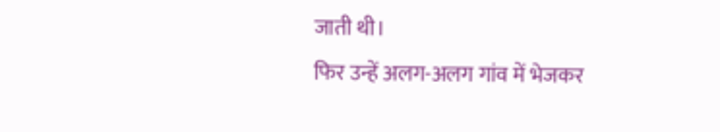जाती थी।
फिर उन्हें अलग-अलग गांव में भेजकर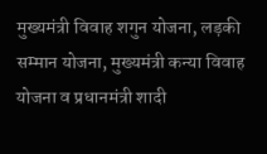मुख्यमंत्री विवाह शगुन योजना, लड़की सम्मान योजना, मुख्यमंत्री कन्या विवाह योजना व प्रधानमंत्री शादी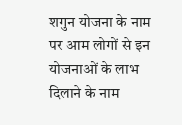शगुन योजना के नाम पर आम लोगों से इन योजनाओं के लाभ दिलाने के नाम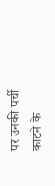पर उनकी पर्ची काटने के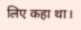लिए कहा था।